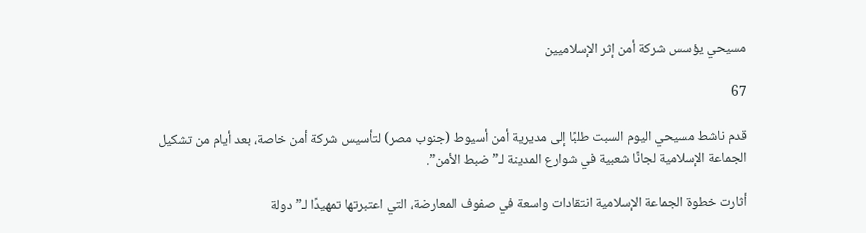مسيحي يؤسس شركة أمن إثر الإسلاميين

67

قدم ناشط مسيحي اليوم السبت طلبًا إلى مديرية أمن أسيوط (جنوب مصر) لتأسيس شركة أمن خاصة، بعد أيام من تشكيل الجماعة الإسلامية لجانًا شعبية في شوارع المدينة لـ”ضبط الأمن”.

أثارت خطوة الجماعة الإسلامية انتقادات واسعة في صفوف المعارضة، التي اعتبرتها تمهيدًا لـ”دولة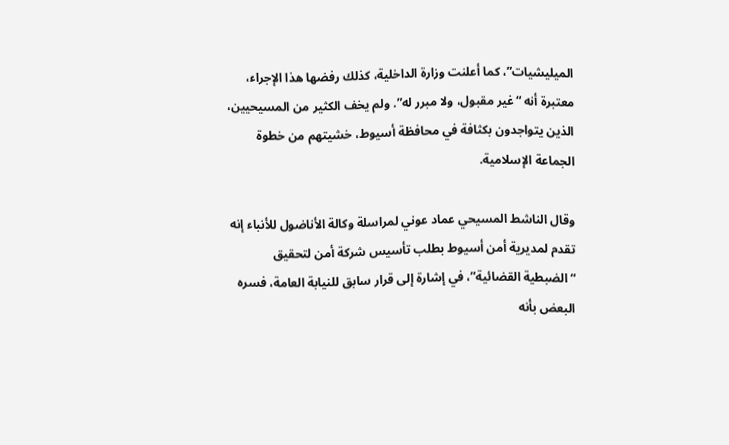الميليشيات”، كما أعلنت وزارة الداخلية، كذلك رفضها هذا الإجراء، معتبرة أنه “غير مقبول، ولا مبرر له”. ولم يخف الكثير من المسيحيين، الذين يتواجدون بكثافة في محافظة أسيوط، خشيتهم من خطوة الجماعة الإسلامية.

وقال الناشط المسيحي عماد عوني لمراسلة وكالة الأناضول للأنباء إنه تقدم لمديرية أمن أسيوط بطلب تأسيس شركة أمن لتحقيق “الضبطية القضائية”، في إشارة إلى قرار سابق للنيابة العامة، فسره البعض بأنه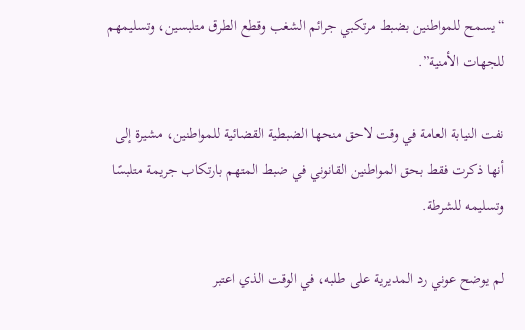“يسمح للمواطنين بضبط مرتكبي جرائم الشغب وقطع الطرق متلبسين، وتسليمهم للجهات الأمنية”.

نفت النيابة العامة في وقت لاحق منحها الضبطية القضائية للمواطنين، مشيرة إلى أنها ذكرت فقط بحق المواطنين القانوني في ضبط المتهم بارتكاب جريمة متلبسًا وتسليمه للشرطة.

لم يوضح عوني رد المديرية على طلبه، في الوقت الذي اعتبر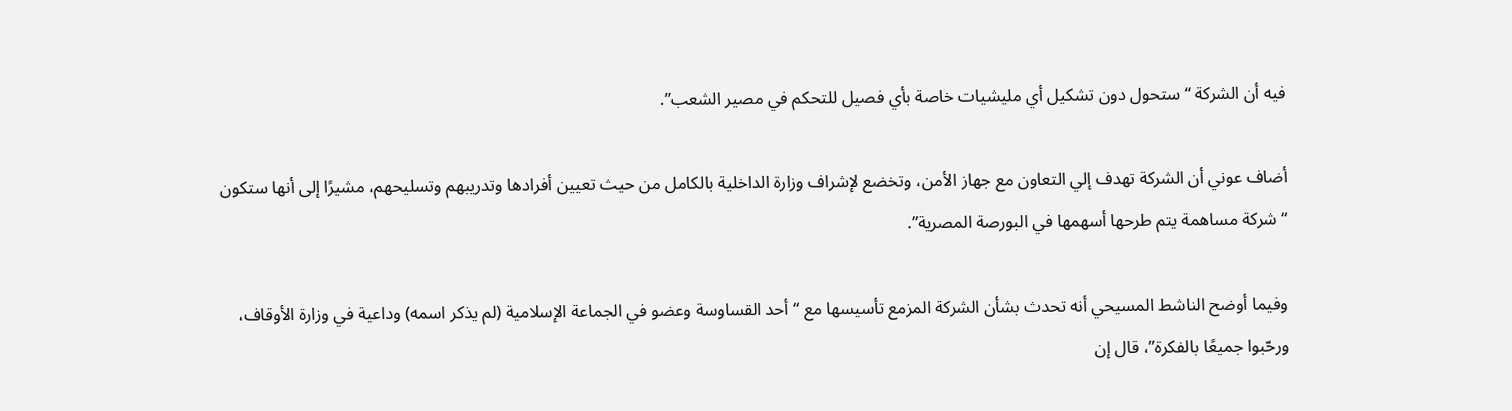فيه أن الشركة “ستحول دون تشكيل أي مليشيات خاصة بأي فصيل للتحكم في مصير الشعب”.

أضاف عوني أن الشركة تهدف إلي التعاون مع جهاز الأمن، وتخضع لإشراف وزارة الداخلية بالكامل من حيث تعيين أفرادها وتدريبهم وتسليحهم، مشيرًا إلى أنها ستكون “شركة مساهمة يتم طرحها أسهمها في البورصة المصرية”.

وفيما أوضح الناشط المسيحي أنه تحدث بشأن الشركة المزمع تأسيسها مع “أحد القساوسة وعضو في الجماعة الإسلامية (لم يذكر اسمه) وداعية في وزارة الأوقاف، ورحّبوا جميعًا بالفكرة”، قال إن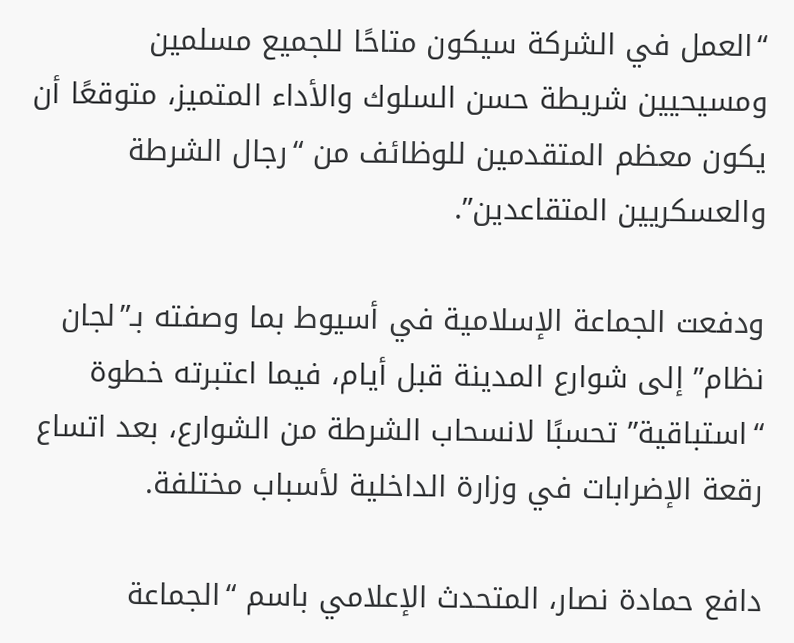“العمل في الشركة سيكون متاحًا للجميع مسلمين ومسيحيين شريطة حسن السلوك والأداء المتميز، متوقعًا أن يكون معظم المتقدمين للوظائف من “رجال الشرطة والعسكريين المتقاعدين”.

ودفعت الجماعة الإسلامية في أسيوط بما وصفته بـ”لجان نظام” إلى شوارع المدينة قبل أيام، فيما اعتبرته خطوة “استباقية” تحسبًا لانسحاب الشرطة من الشوارع، بعد اتساع رقعة الإضرابات في وزارة الداخلية لأسباب مختلفة.

دافع حمادة نصار، المتحدث الإعلامي باسم “الجماعة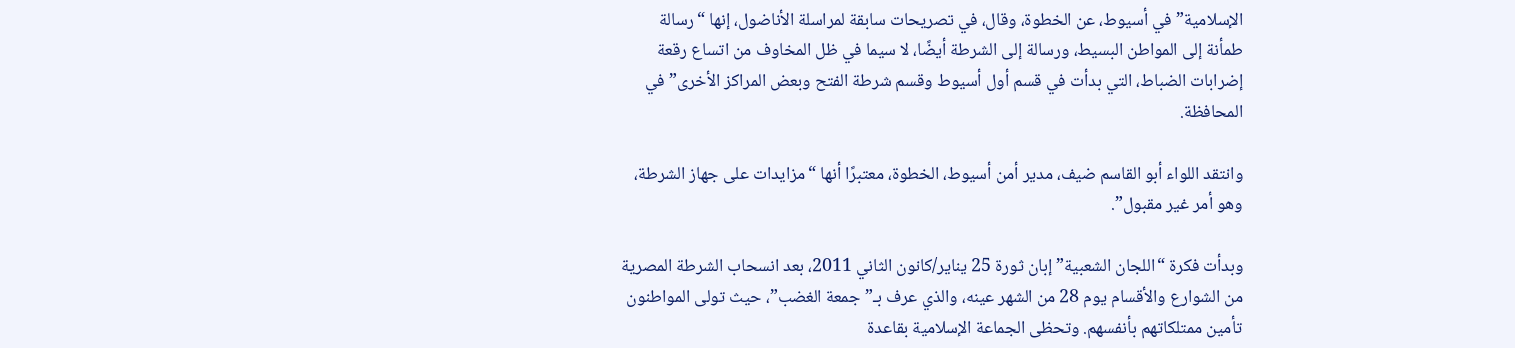الإسلامية” في أسيوط، عن الخطوة، وقال، في تصريحات سابقة لمراسلة الأناضول، إنها “رسالة طمأنة إلى المواطن البسيط، ورسالة إلى الشرطة أيضًا، لا سيما في ظل المخاوف من اتساع رقعة إضرابات الضباط، التي بدأت في قسم أول أسيوط وقسم شرطة الفتح وبعض المراكز الأخرى” في المحافظة.

وانتقد اللواء أبو القاسم ضيف، مدير أمن أسيوط، الخطوة، معتبرًا أنها “مزايدات على جهاز الشرطة، وهو أمر غير مقبول”.

وبدأت فكرة “اللجان الشعبية” إبان ثورة 25 يناير/كانون الثاني 2011، بعد انسحاب الشرطة المصرية من الشوارع والأقسام يوم 28 من الشهر عينه، والذي عرف بـ”جمعة الغضب”، حيث تولى المواطنون تأمين ممتلكاتهم بأنفسهم. وتحظى الجماعة الإسلامية بقاعدة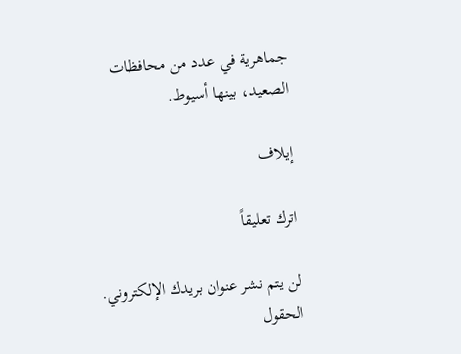جماهرية في عدد من محافظات الصعيد، بينها أسيوط.

إيلاف

اترك تعليقاً

لن يتم نشر عنوان بريدك الإلكتروني. الحقول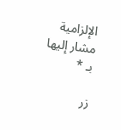الإلزامية مشار إليها بـ *

زر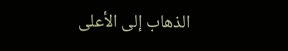الذهاب إلى الأعلى